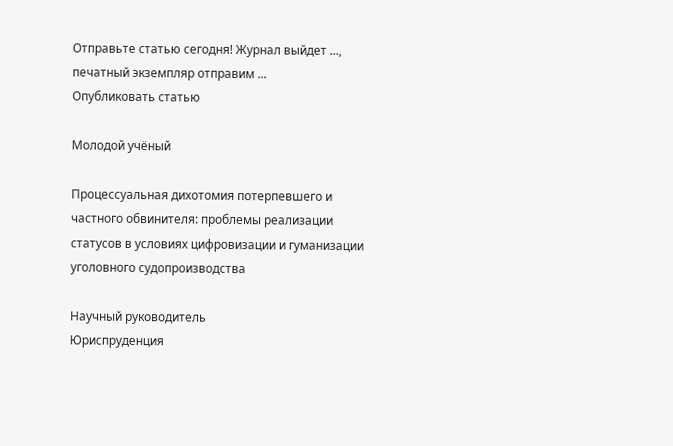Отправьте статью сегодня! Журнал выйдет ..., печатный экземпляр отправим ...
Опубликовать статью

Молодой учёный

Процессуальная дихотомия потерпевшего и частного обвинителя: проблемы реализации статусов в условиях цифровизации и гуманизации уголовного судопроизводства

Научный руководитель
Юриспруденция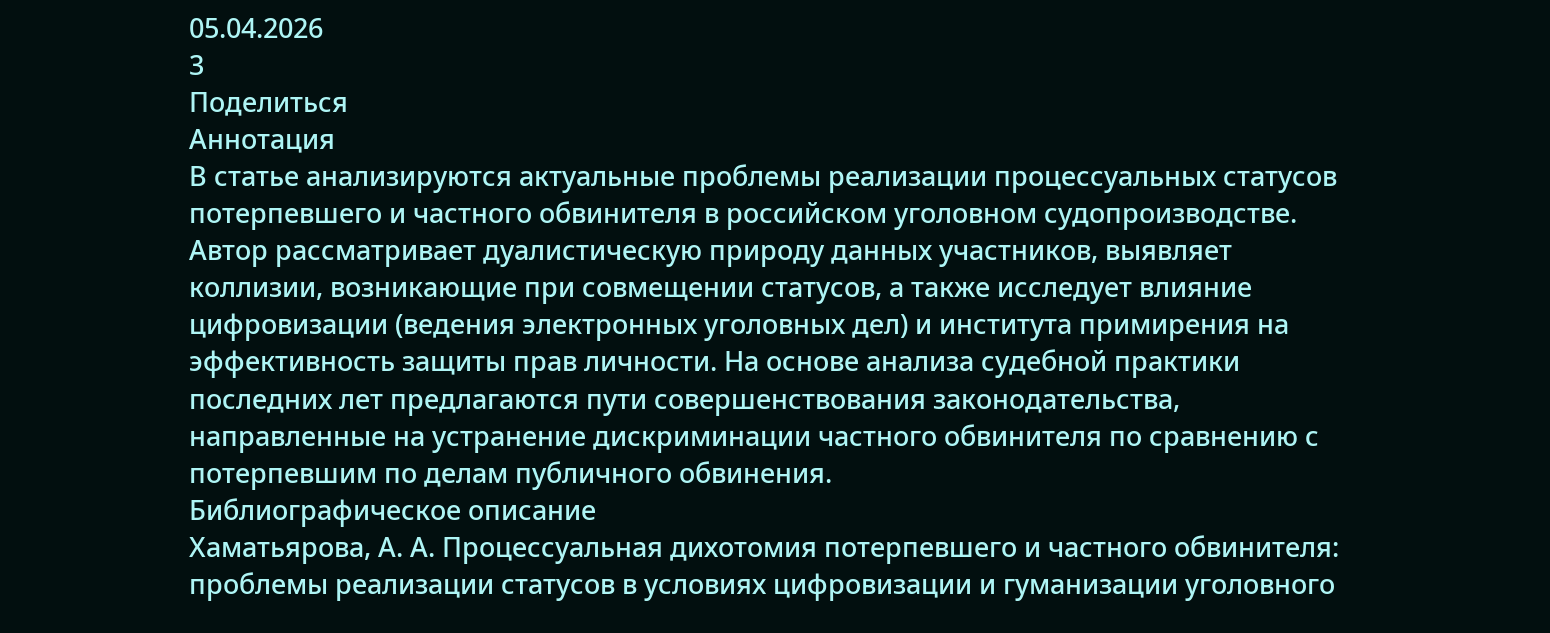05.04.2026
3
Поделиться
Аннотация
В статье анализируются актуальные проблемы реализации процессуальных статусов потерпевшего и частного обвинителя в российском уголовном судопроизводстве. Автор рассматривает дуалистическую природу данных участников, выявляет коллизии, возникающие при совмещении статусов, а также исследует влияние цифровизации (ведения электронных уголовных дел) и института примирения на эффективность защиты прав личности. На основе анализа судебной практики последних лет предлагаются пути совершенствования законодательства, направленные на устранение дискриминации частного обвинителя по сравнению с потерпевшим по делам публичного обвинения.
Библиографическое описание
Хаматьярова, А. А. Процессуальная дихотомия потерпевшего и частного обвинителя: проблемы реализации статусов в условиях цифровизации и гуманизации уголовного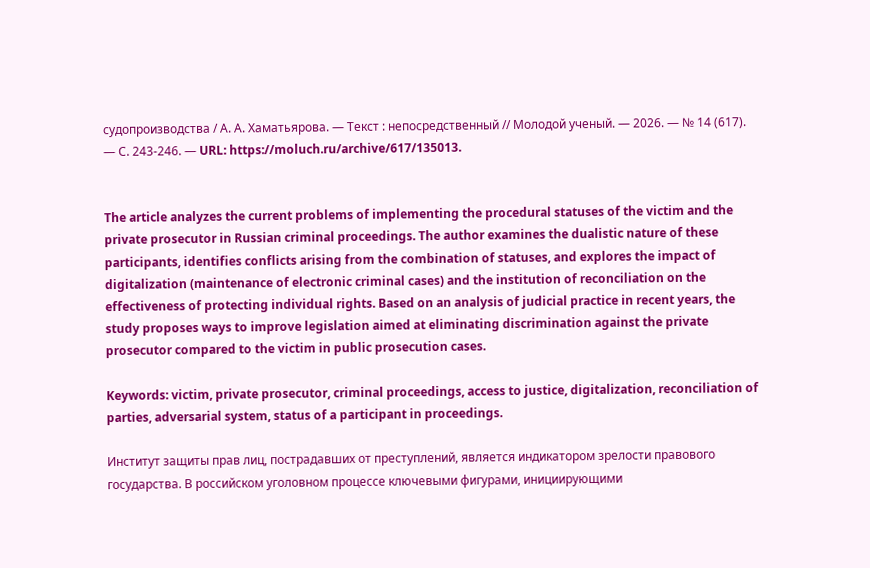судопроизводства / А. А. Хаматьярова. — Текст : непосредственный // Молодой ученый. — 2026. — № 14 (617). — С. 243-246. — URL: https://moluch.ru/archive/617/135013.


The article analyzes the current problems of implementing the procedural statuses of the victim and the private prosecutor in Russian criminal proceedings. The author examines the dualistic nature of these participants, identifies conflicts arising from the combination of statuses, and explores the impact of digitalization (maintenance of electronic criminal cases) and the institution of reconciliation on the effectiveness of protecting individual rights. Based on an analysis of judicial practice in recent years, the study proposes ways to improve legislation aimed at eliminating discrimination against the private prosecutor compared to the victim in public prosecution cases.

Keywords: victim, private prosecutor, criminal proceedings, access to justice, digitalization, reconciliation of parties, adversarial system, status of a participant in proceedings.

Институт защиты прав лиц, пострадавших от преступлений, является индикатором зрелости правового государства. В российском уголовном процессе ключевыми фигурами, инициирующими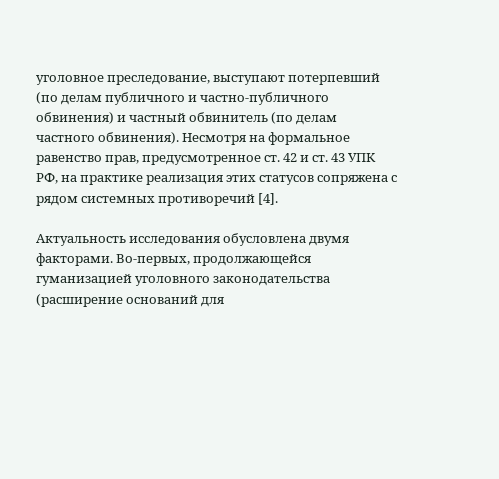уголовное преследование, выступают потерпевший (по делам публичного и частно-публичного обвинения) и частный обвинитель (по делам частного обвинения). Несмотря на формальное равенство прав, предусмотренное ст. 42 и ст. 43 УПК РФ, на практике реализация этих статусов сопряжена с рядом системных противоречий [4].

Актуальность исследования обусловлена двумя факторами. Во-первых, продолжающейся гуманизацией уголовного законодательства (расширение оснований для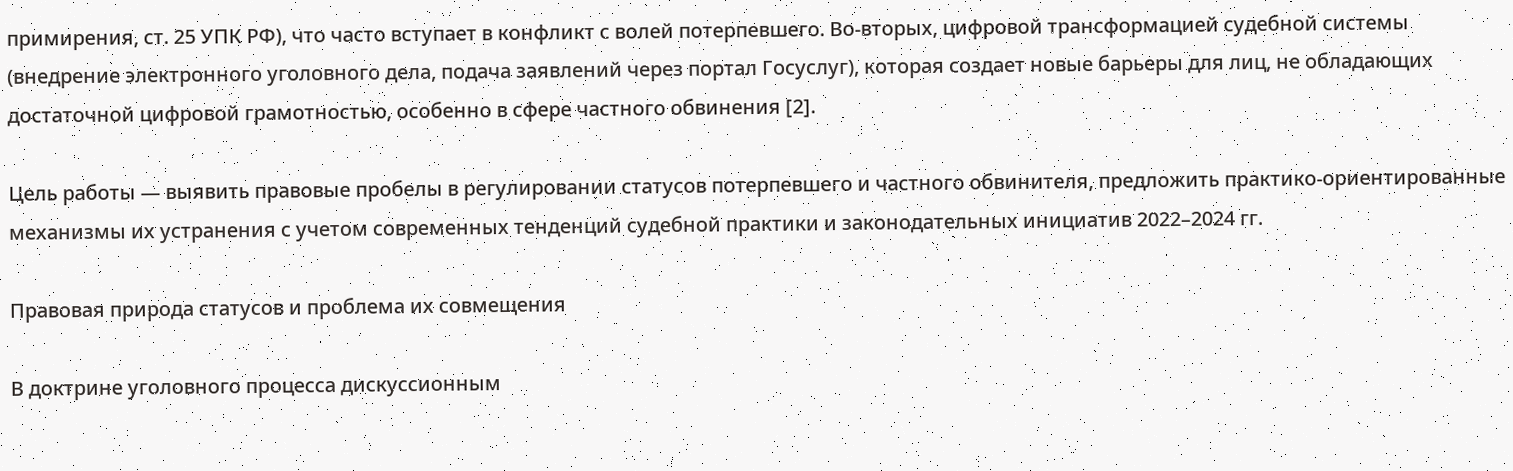примирения, ст. 25 УПК РФ), что часто вступает в конфликт с волей потерпевшего. Во-вторых, цифровой трансформацией судебной системы (внедрение электронного уголовного дела, подача заявлений через портал Госуслуг), которая создает новые барьеры для лиц, не обладающих достаточной цифровой грамотностью, особенно в сфере частного обвинения [2].

Цель работы — выявить правовые пробелы в регулировании статусов потерпевшего и частного обвинителя, предложить практико-ориентированные механизмы их устранения с учетом современных тенденций судебной практики и законодательных инициатив 2022–2024 гг.

Правовая природа статусов и проблема их совмещения

В доктрине уголовного процесса дискуссионным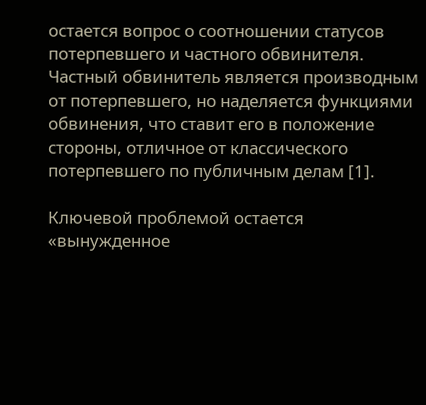остается вопрос о соотношении статусов потерпевшего и частного обвинителя. Частный обвинитель является производным от потерпевшего, но наделяется функциями обвинения, что ставит его в положение стороны, отличное от классического потерпевшего по публичным делам [1].

Ключевой проблемой остается «вынужденное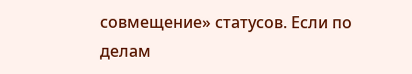совмещение» статусов. Если по делам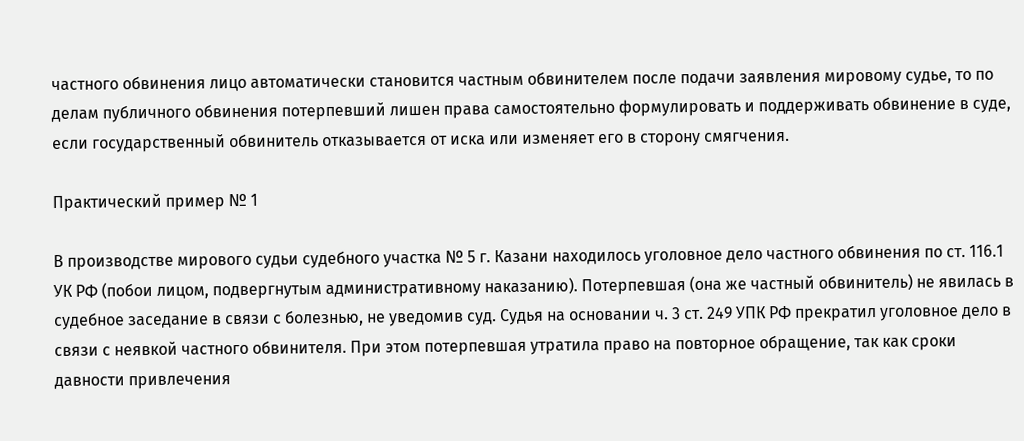частного обвинения лицо автоматически становится частным обвинителем после подачи заявления мировому судье, то по делам публичного обвинения потерпевший лишен права самостоятельно формулировать и поддерживать обвинение в суде, если государственный обвинитель отказывается от иска или изменяет его в сторону смягчения.

Практический пример № 1

В производстве мирового судьи судебного участка № 5 г. Казани находилось уголовное дело частного обвинения по ст. 116.1 УК РФ (побои лицом, подвергнутым административному наказанию). Потерпевшая (она же частный обвинитель) не явилась в судебное заседание в связи с болезнью, не уведомив суд. Судья на основании ч. 3 ст. 249 УПК РФ прекратил уголовное дело в связи с неявкой частного обвинителя. При этом потерпевшая утратила право на повторное обращение, так как сроки давности привлечения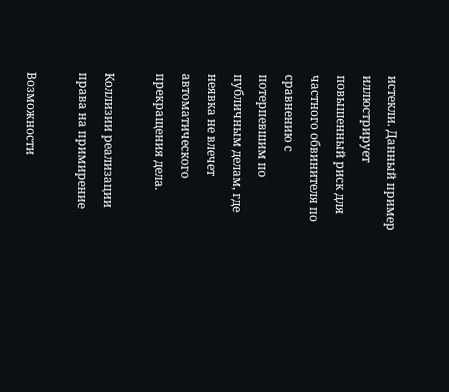истекли. Данный пример иллюстрирует повышенный риск для частного обвинителя по сравнению с потерпевшим по публичным делам, где неявка не влечет автоматического прекращения дела.

Коллизии реализации права на примирение

Возможности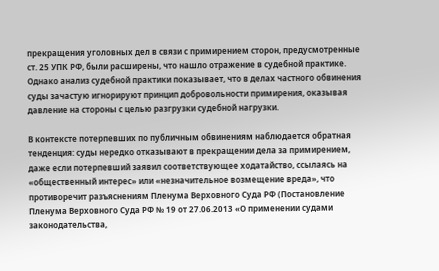прекращения уголовных дел в связи с примирением сторон, предусмотренные ст. 25 УПК РФ, были расширены, что нашло отражение в судебной практике. Однако анализ судебной практики показывает, что в делах частного обвинения суды зачастую игнорируют принцип добровольности примирения, оказывая давление на стороны с целью разгрузки судебной нагрузки.

В контексте потерпевших по публичным обвинениям наблюдается обратная тенденция: суды нередко отказывают в прекращении дела за примирением, даже если потерпевший заявил соответствующее ходатайство, ссылаясь на «общественный интерес» или «незначительное возмещение вреда», что противоречит разъяснениям Пленума Верховного Суда РФ (Постановление Пленума Верховного Суда РФ № 19 от 27.06.2013 «О применении судами законодательства,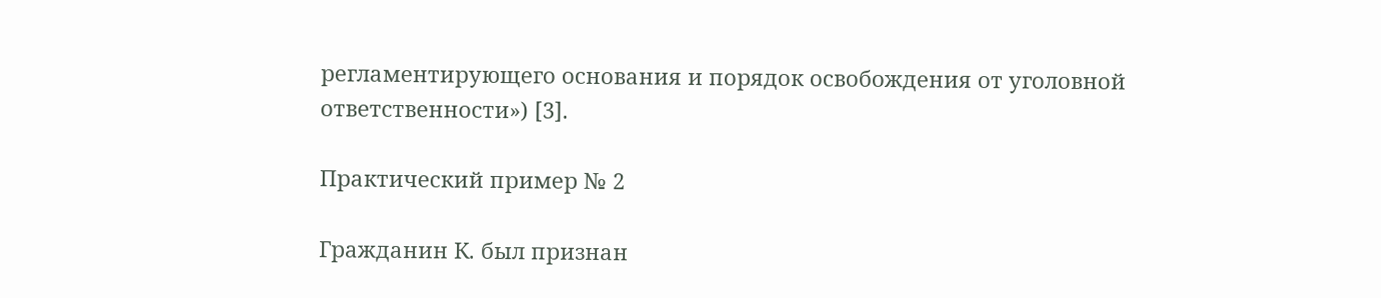регламентирующего основания и порядок освобождения от уголовной ответственности») [3].

Практический пример № 2

Гражданин К. был признан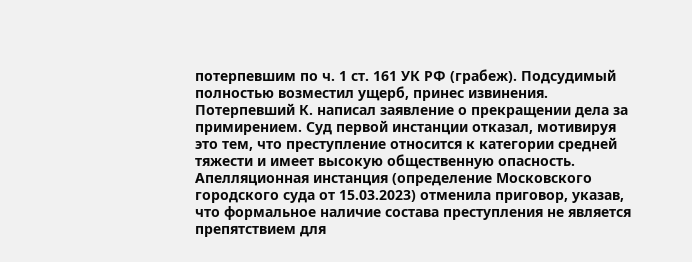потерпевшим по ч. 1 ст. 161 УК РФ (грабеж). Подсудимый полностью возместил ущерб, принес извинения. Потерпевший К. написал заявление о прекращении дела за примирением. Суд первой инстанции отказал, мотивируя это тем, что преступление относится к категории средней тяжести и имеет высокую общественную опасность. Апелляционная инстанция (определение Московского городского суда от 15.03.2023) отменила приговор, указав, что формальное наличие состава преступления не является препятствием для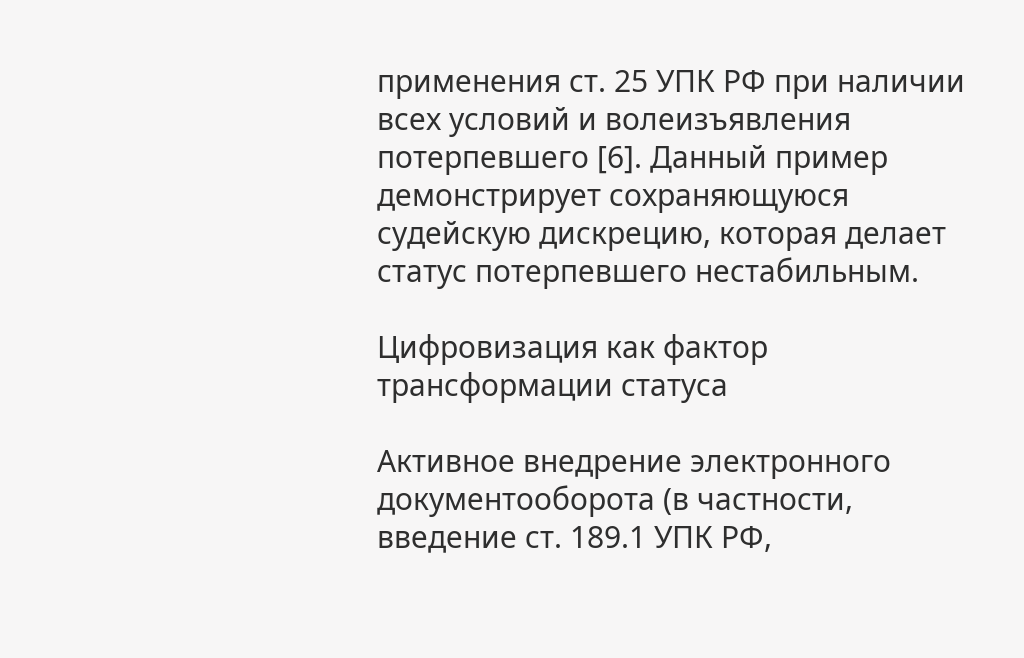применения ст. 25 УПК РФ при наличии всех условий и волеизъявления потерпевшего [6]. Данный пример демонстрирует сохраняющуюся судейскую дискрецию, которая делает статус потерпевшего нестабильным.

Цифровизация как фактор трансформации статуса

Активное внедрение электронного документооборота (в частности, введение ст. 189.1 УПК РФ,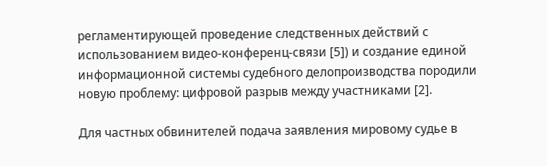регламентирующей проведение следственных действий с использованием видео-конференц-связи [5]) и создание единой информационной системы судебного делопроизводства породили новую проблему: цифровой разрыв между участниками [2].

Для частных обвинителей подача заявления мировому судье в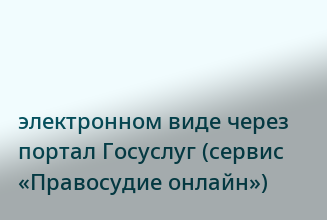электронном виде через портал Госуслуг (сервис «Правосудие онлайн»)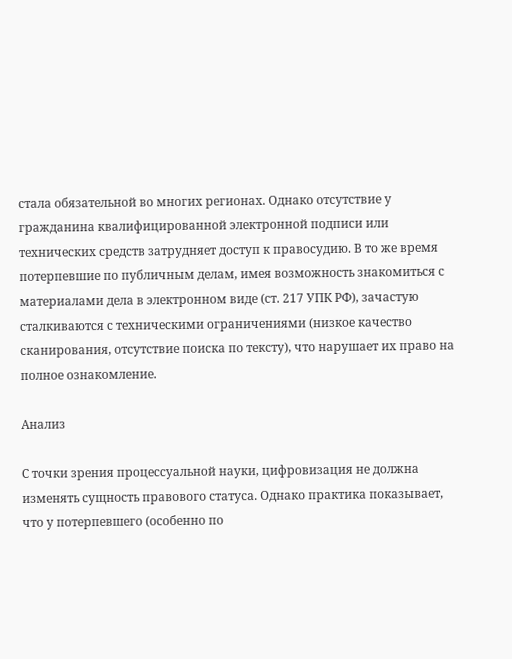стала обязательной во многих регионах. Однако отсутствие у гражданина квалифицированной электронной подписи или технических средств затрудняет доступ к правосудию. В то же время потерпевшие по публичным делам, имея возможность знакомиться с материалами дела в электронном виде (ст. 217 УПК РФ), зачастую сталкиваются с техническими ограничениями (низкое качество сканирования, отсутствие поиска по тексту), что нарушает их право на полное ознакомление.

Анализ

С точки зрения процессуальной науки, цифровизация не должна изменять сущность правового статуса. Однако практика показывает, что у потерпевшего (особенно по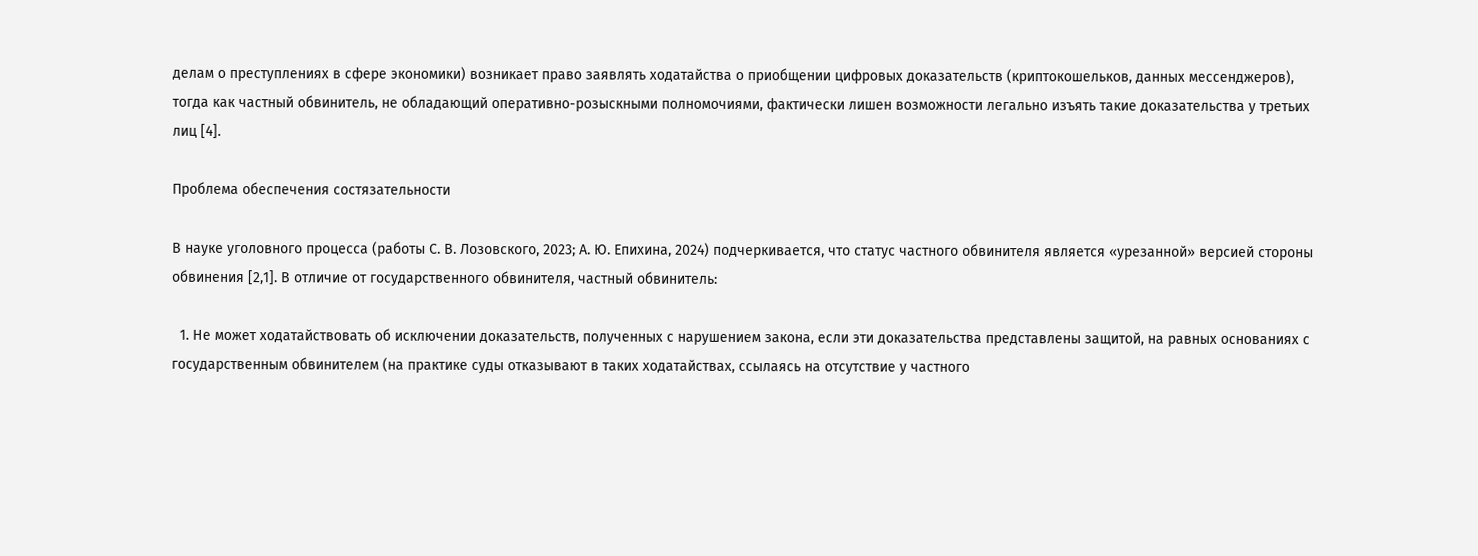делам о преступлениях в сфере экономики) возникает право заявлять ходатайства о приобщении цифровых доказательств (криптокошельков, данных мессенджеров), тогда как частный обвинитель, не обладающий оперативно-розыскными полномочиями, фактически лишен возможности легально изъять такие доказательства у третьих лиц [4].

Проблема обеспечения состязательности

В науке уголовного процесса (работы С. В. Лозовского, 2023; А. Ю. Епихина, 2024) подчеркивается, что статус частного обвинителя является «урезанной» версией стороны обвинения [2,1]. В отличие от государственного обвинителя, частный обвинитель:

  1. Не может ходатайствовать об исключении доказательств, полученных с нарушением закона, если эти доказательства представлены защитой, на равных основаниях с государственным обвинителем (на практике суды отказывают в таких ходатайствах, ссылаясь на отсутствие у частного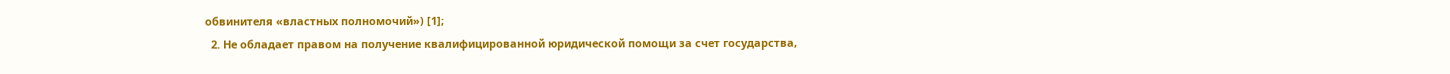обвинителя «властных полномочий») [1];
  2. Не обладает правом на получение квалифицированной юридической помощи за счет государства,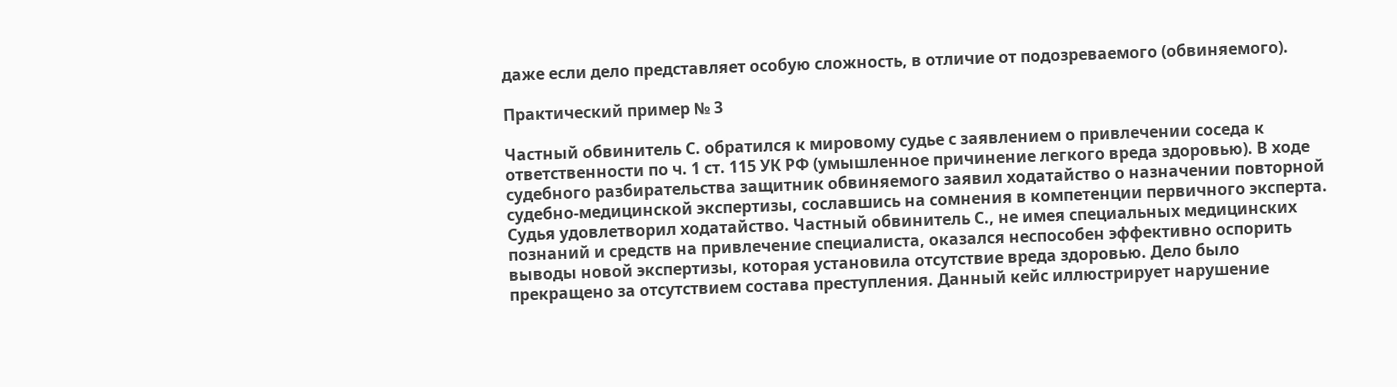даже если дело представляет особую сложность, в отличие от подозреваемого (обвиняемого).

Практический пример № 3

Частный обвинитель С. обратился к мировому судье с заявлением о привлечении соседа к ответственности по ч. 1 ст. 115 УК РФ (умышленное причинение легкого вреда здоровью). В ходе судебного разбирательства защитник обвиняемого заявил ходатайство о назначении повторной судебно-медицинской экспертизы, сославшись на сомнения в компетенции первичного эксперта. Судья удовлетворил ходатайство. Частный обвинитель С., не имея специальных медицинских познаний и средств на привлечение специалиста, оказался неспособен эффективно оспорить выводы новой экспертизы, которая установила отсутствие вреда здоровью. Дело было прекращено за отсутствием состава преступления. Данный кейс иллюстрирует нарушение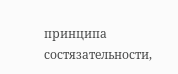принципа состязательности,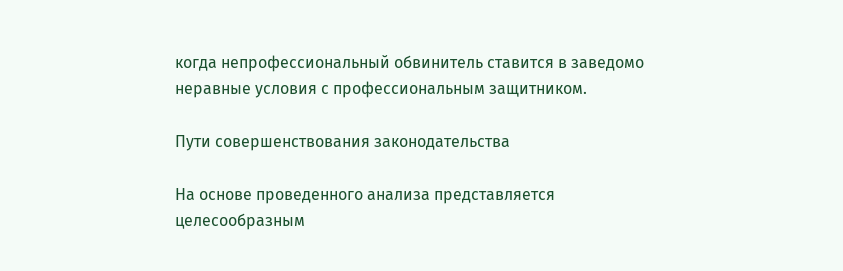когда непрофессиональный обвинитель ставится в заведомо неравные условия с профессиональным защитником.

Пути совершенствования законодательства

На основе проведенного анализа представляется целесообразным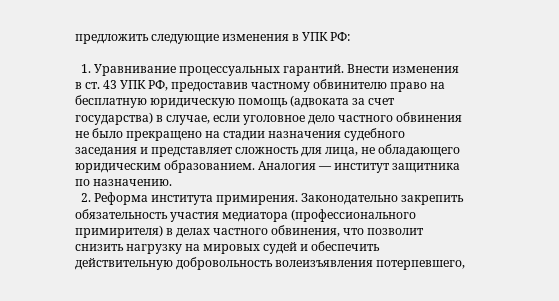предложить следующие изменения в УПК РФ:

  1. Уравнивание процессуальных гарантий. Внести изменения в ст. 43 УПК РФ, предоставив частному обвинителю право на бесплатную юридическую помощь (адвоката за счет государства) в случае, если уголовное дело частного обвинения не было прекращено на стадии назначения судебного заседания и представляет сложность для лица, не обладающего юридическим образованием. Аналогия — институт защитника по назначению.
  2. Реформа института примирения. Законодательно закрепить обязательность участия медиатора (профессионального примирителя) в делах частного обвинения, что позволит снизить нагрузку на мировых судей и обеспечить действительную добровольность волеизъявления потерпевшего,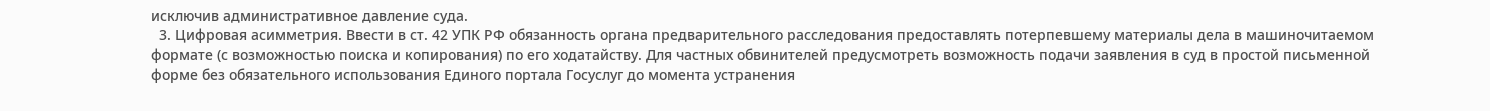исключив административное давление суда.
  3. Цифровая асимметрия. Ввести в ст. 42 УПК РФ обязанность органа предварительного расследования предоставлять потерпевшему материалы дела в машиночитаемом формате (с возможностью поиска и копирования) по его ходатайству. Для частных обвинителей предусмотреть возможность подачи заявления в суд в простой письменной форме без обязательного использования Единого портала Госуслуг до момента устранения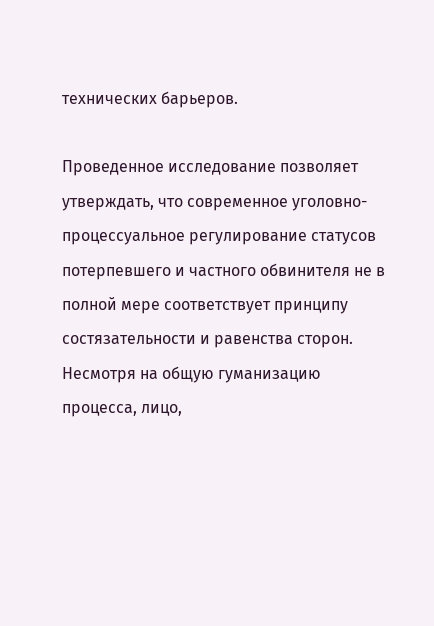технических барьеров.

Проведенное исследование позволяет утверждать, что современное уголовно-процессуальное регулирование статусов потерпевшего и частного обвинителя не в полной мере соответствует принципу состязательности и равенства сторон. Несмотря на общую гуманизацию процесса, лицо,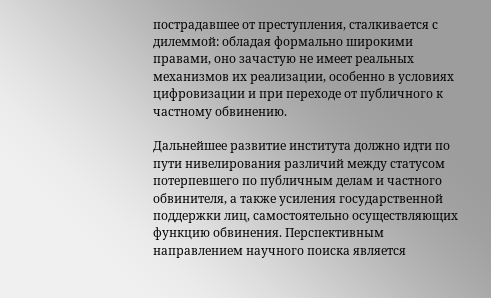пострадавшее от преступления, сталкивается с дилеммой: обладая формально широкими правами, оно зачастую не имеет реальных механизмов их реализации, особенно в условиях цифровизации и при переходе от публичного к частному обвинению.

Дальнейшее развитие института должно идти по пути нивелирования различий между статусом потерпевшего по публичным делам и частного обвинителя, а также усиления государственной поддержки лиц, самостоятельно осуществляющих функцию обвинения. Перспективным направлением научного поиска является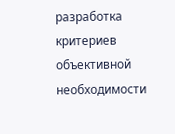разработка критериев объективной необходимости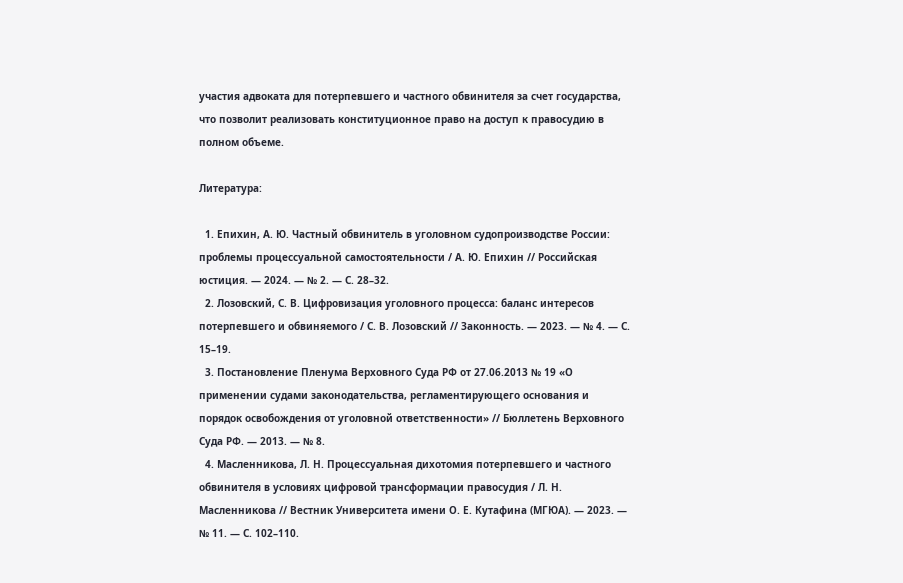участия адвоката для потерпевшего и частного обвинителя за счет государства, что позволит реализовать конституционное право на доступ к правосудию в полном объеме.

Литература:

  1. Епихин, А. Ю. Частный обвинитель в уголовном судопроизводстве России: проблемы процессуальной самостоятельности / А. Ю. Епихин // Российская юстиция. — 2024. — № 2. — С. 28–32.
  2. Лозовский, С. В. Цифровизация уголовного процесса: баланс интересов потерпевшего и обвиняемого / С. В. Лозовский // Законность. — 2023. — № 4. — С. 15–19.
  3. Постановление Пленума Верховного Суда РФ от 27.06.2013 № 19 «О применении судами законодательства, регламентирующего основания и порядок освобождения от уголовной ответственности» // Бюллетень Верховного Суда РФ. — 2013. — № 8.
  4. Масленникова, Л. Н. Процессуальная дихотомия потерпевшего и частного обвинителя в условиях цифровой трансформации правосудия / Л. Н. Масленникова // Вестник Университета имени О. Е. Кутафина (МГЮА). — 2023. — № 11. — С. 102–110.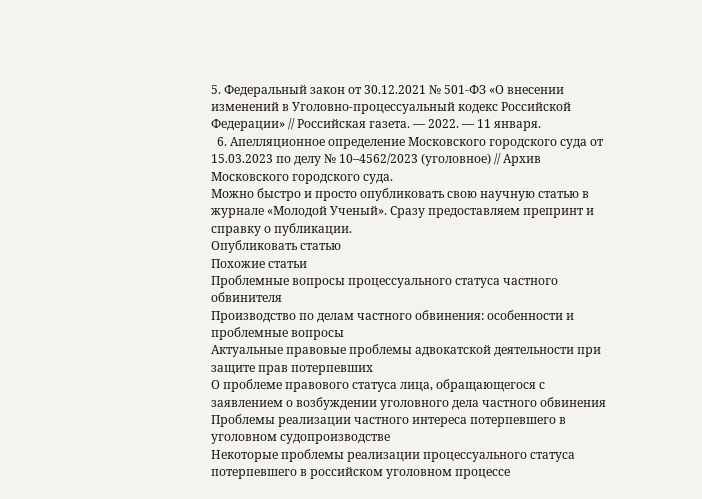5. Федеральный закон от 30.12.2021 № 501-ФЗ «О внесении изменений в Уголовно-процессуальный кодекс Российской Федерации» // Российская газета. — 2022. — 11 января.
  6. Апелляционное определение Московского городского суда от 15.03.2023 по делу № 10–4562/2023 (уголовное) // Архив Московского городского суда.
Можно быстро и просто опубликовать свою научную статью в журнале «Молодой Ученый». Сразу предоставляем препринт и справку о публикации.
Опубликовать статью
Похожие статьи
Проблемные вопросы процессуального статуса частного обвинителя
Производство по делам частного обвинения: особенности и проблемные вопросы
Актуальные правовые проблемы адвокатской деятельности при защите прав потерпевших
О проблеме правового статуса лица, обращающегося с заявлением о возбуждении уголовного дела частного обвинения
Проблемы реализации частного интереса потерпевшего в уголовном судопроизводстве
Некоторые проблемы реализации процессуального статуса потерпевшего в российском уголовном процессе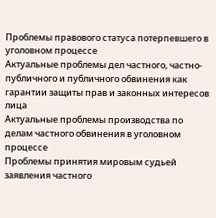Проблемы правового статуса потерпевшего в уголовном процессе
Актуальные проблемы дел частного, частно-публичного и публичного обвинения как гарантии защиты прав и законных интересов лица
Актуальные проблемы производства по делам частного обвинения в уголовном процессе
Проблемы принятия мировым судьей заявления частного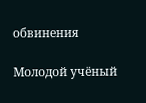обвинения

Молодой учёный